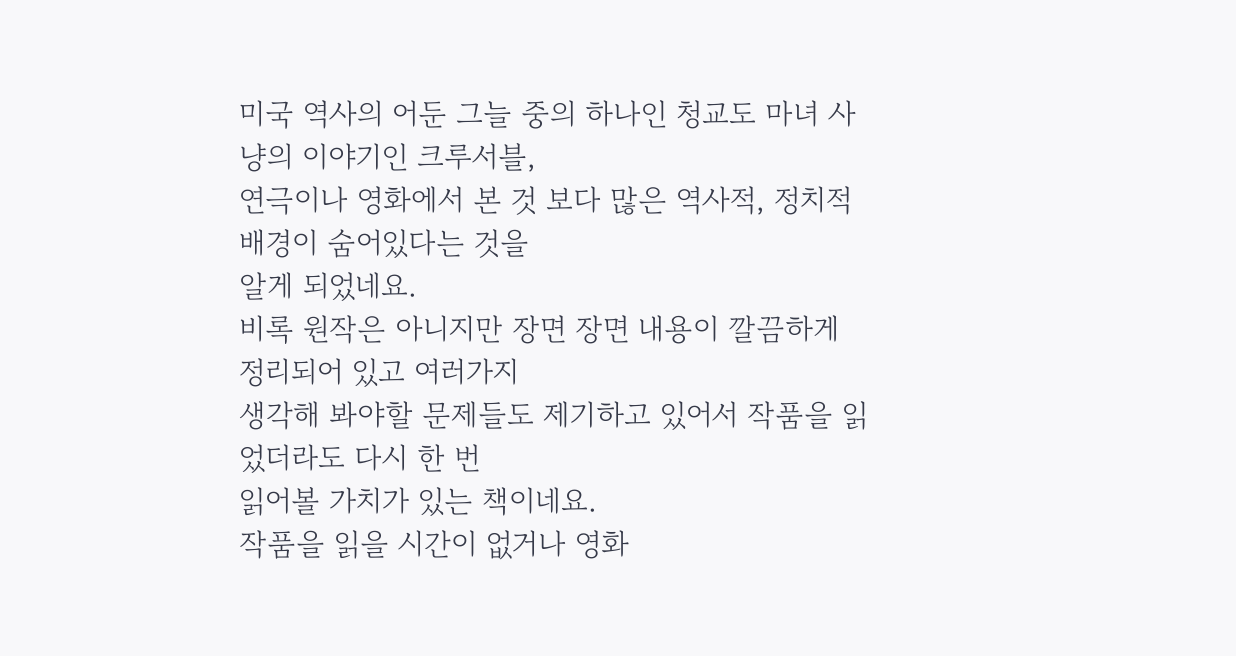미국 역사의 어둔 그늘 중의 하나인 청교도 마녀 사냥의 이야기인 크루서블,
연극이나 영화에서 본 것 보다 많은 역사적, 정치적 배경이 숨어있다는 것을
알게 되었네요.
비록 원작은 아니지만 장면 장면 내용이 깔끔하게 정리되어 있고 여러가지
생각해 봐야할 문제들도 제기하고 있어서 작품을 읽었더라도 다시 한 번
읽어볼 가치가 있는 책이네요.
작품을 읽을 시간이 없거나 영화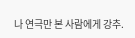나 연극만 본 사람에게 강추.